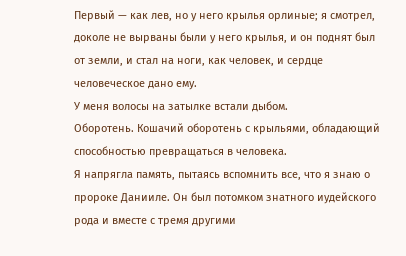Первый — как лев, но у него крылья орлиные; я смотрел, доколе не вырваны были у него крылья, и он поднят был от земли, и стал на ноги, как человек, и сердце человеческое дано ему.
У меня волосы на затылке встали дыбом.
Оборотень. Кошачий оборотень с крыльями, обладающий способностью превращаться в человека.
Я напрягла память, пытаясь вспомнить все, что я знаю о пророке Данииле. Он был потомком знатного иудейского рода и вместе с тремя другими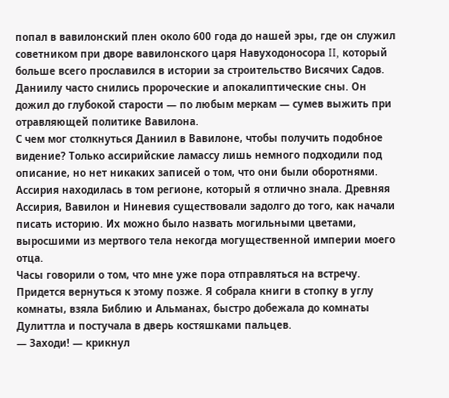попал в вавилонский плен около 600 года до нашей эры, где он служил советником при дворе вавилонского царя Навуходоносора II, который больше всего прославился в истории за строительство Висячих Садов. Даниилу часто снились пророческие и апокалиптические сны. Он дожил до глубокой старости — по любым меркам — сумев выжить при отравляющей политике Вавилона.
С чем мог столкнуться Даниил в Вавилоне, чтобы получить подобное видение? Только ассирийские ламассу лишь немного подходили под описание, но нет никаких записей о том, что они были оборотнями. Ассирия находилась в том регионе, который я отлично знала. Древняя Ассирия, Вавилон и Ниневия существовали задолго до того, как начали писать историю. Их можно было назвать могильными цветами, выросшими из мертвого тела некогда могущественной империи моего отца.
Часы говорили о том, что мне уже пора отправляться на встречу. Придется вернуться к этому позже. Я собрала книги в стопку в углу комнаты, взяла Библию и Альманах, быстро добежала до комнаты Дулиттла и постучала в дверь костяшками пальцев.
— Заходи! — крикнул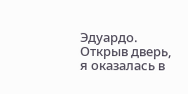Эдуардо.
Открыв дверь, я оказалась в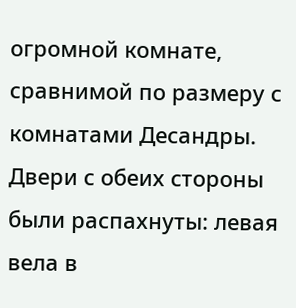огромной комнате, сравнимой по размеру с комнатами Десандры. Двери с обеих стороны были распахнуты: левая вела в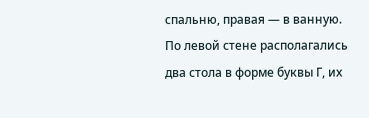спальню, правая — в ванную. По левой стене располагались два стола в форме буквы Г, их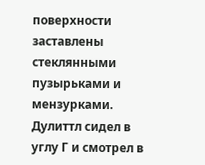поверхности заставлены стеклянными пузырьками и мензурками. Дулиттл сидел в углу Г и смотрел в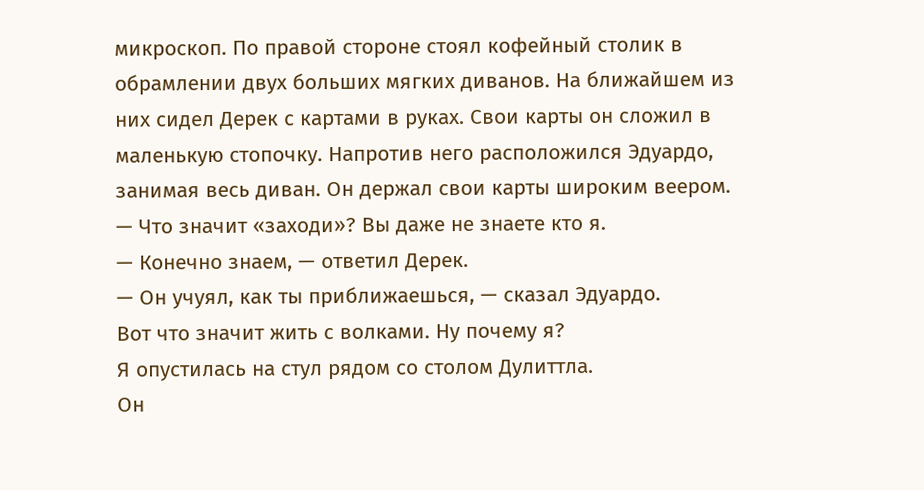микроскоп. По правой стороне стоял кофейный столик в обрамлении двух больших мягких диванов. На ближайшем из них сидел Дерек с картами в руках. Свои карты он сложил в маленькую стопочку. Напротив него расположился Эдуардо, занимая весь диван. Он держал свои карты широким веером.
— Что значит «заходи»? Вы даже не знаете кто я.
— Конечно знаем, — ответил Дерек.
— Он учуял, как ты приближаешься, — сказал Эдуардо.
Вот что значит жить с волками. Ну почему я?
Я опустилась на стул рядом со столом Дулиттла.
Он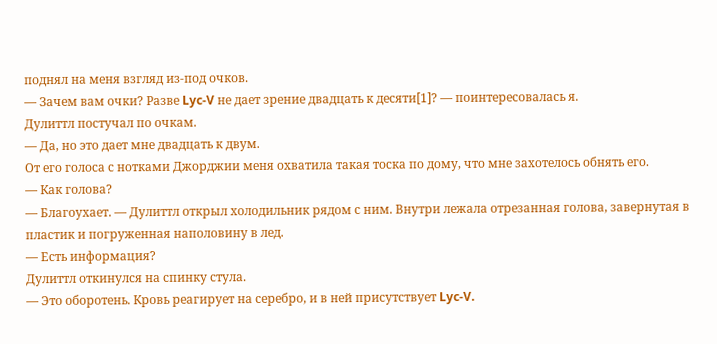поднял на меня взгляд из-под очков.
— Зачем вам очки? Разве Lyc-V не дает зрение двадцать к десяти[1]? — поинтересовалась я.
Дулиттл постучал по очкам.
— Да, но это дает мне двадцать к двум.
От его голоса с нотками Джорджии меня охватила такая тоска по дому, что мне захотелось обнять его.
— Как голова?
— Благоухает. — Дулиттл открыл холодильник рядом с ним. Внутри лежала отрезанная голова, завернутая в пластик и погруженная наполовину в лед.
— Есть информация?
Дулиттл откинулся на спинку стула.
— Это оборотень. Кровь реагирует на серебро, и в ней присутствует Lyc-V.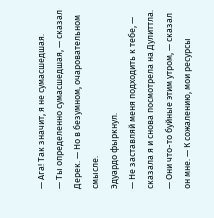— Ага! Так значит, я не сумасшедшая.
— Ты определенно сумасшедшая, — сказал Дерек. — Но в безумном, очаровательном смысле.
Эдуардо фыркнул.
— Не заставляй меня подходить к тебе, — сказала я и снова посмотрела на Дулиттла.
— Они что-то буйные этим утром, — сказал он мне. — К сожалению, мои ресурсы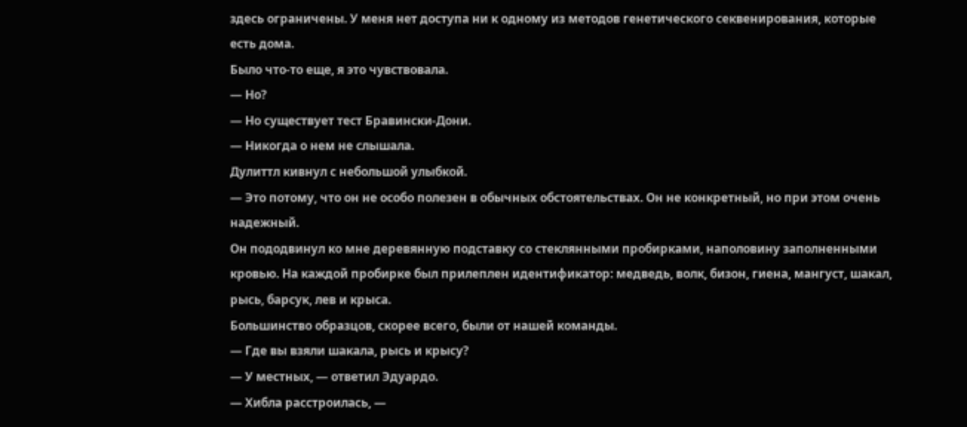здесь ограничены. У меня нет доступа ни к одному из методов генетического секвенирования, которые есть дома.
Было что-то еще, я это чувствовала.
— Но?
— Но существует тест Бравински-Дони.
— Никогда о нем не слышала.
Дулиттл кивнул с небольшой улыбкой.
— Это потому, что он не особо полезен в обычных обстоятельствах. Он не конкретный, но при этом очень надежный.
Он пододвинул ко мне деревянную подставку со стеклянными пробирками, наполовину заполненными кровью. На каждой пробирке был прилеплен идентификатор: медведь, волк, бизон, гиена, мангуст, шакал, рысь, барсук, лев и крыса.
Большинство образцов, скорее всего, были от нашей команды.
— Где вы взяли шакала, рысь и крысу?
— У местных, — ответил Эдуардо.
— Хибла расстроилась, —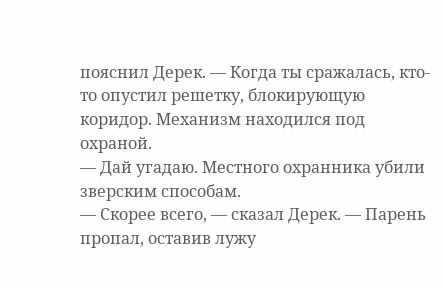пояснил Дерек. — Когда ты сражалась, кто-то опустил решетку, блокирующую коридор. Механизм находился под охраной.
— Дай угадаю. Местного охранника убили зверским способам.
— Скорее всего, — сказал Дерек. — Парень пропал, оставив лужу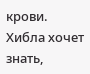крови. Хибла хочет знать,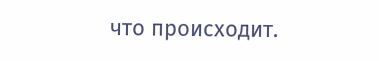что происходит.